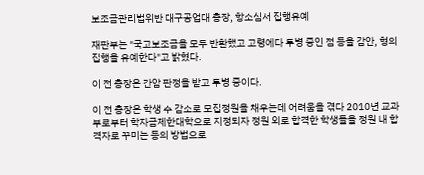보조금관리법위반 대구공업대 총장, 항소심서 집행유예

재판부는 "국고보조금을 모두 반환했고 고령에다 투병 중인 점 등을 감안, 형의 집행을 유예한다"고 밝혔다.

이 전 총장은 간암 판정을 받고 투병 중이다.

이 전 총장은 학생 수 감소로 모집정원을 채우는데 어려움을 겪다 2010년 교과부로부터 학자금제한대학으로 지정되자 정원 외로 합격한 학생들을 정원 내 합격자로 꾸미는 등의 방법으로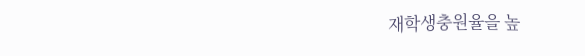재학생충원율을 높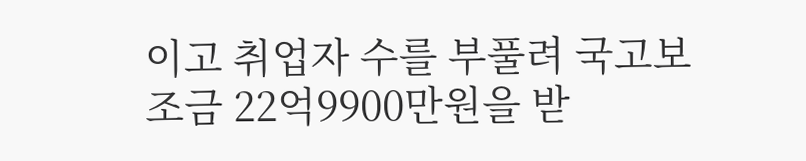이고 취업자 수를 부풀려 국고보조금 22억9900만원을 받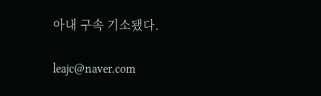아내 구속 기소됐다.

leajc@naver.com